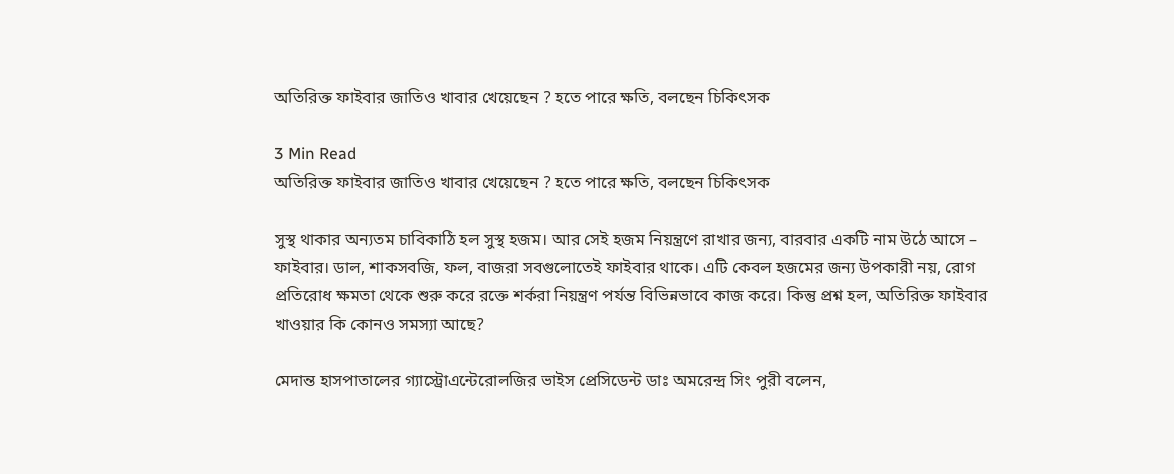অতিরিক্ত ফাইবার জাতিও খাবার খেয়েছেন ? হতে পারে ক্ষতি, বলছেন চিকিৎসক

3 Min Read
অতিরিক্ত ফাইবার জাতিও খাবার খেয়েছেন ? হতে পারে ক্ষতি, বলছেন চিকিৎসক

সুস্থ থাকার অন্যতম চাবিকাঠি হল সুস্থ হজম। আর সেই হজম নিয়ন্ত্রণে রাখার জন্য, বারবার একটি নাম উঠে আসে – ফাইবার। ডাল, শাকসবজি, ফল, বাজরা সবগুলোতেই ফাইবার থাকে। এটি কেবল হজমের জন্য উপকারী নয়, রোগ প্রতিরোধ ক্ষমতা থেকে শুরু করে রক্তে শর্করা নিয়ন্ত্রণ পর্যন্ত বিভিন্নভাবে কাজ করে। কিন্তু প্রশ্ন হল, অতিরিক্ত ফাইবার খাওয়ার কি কোনও সমস্যা আছে?

মেদান্ত হাসপাতালের গ্যাস্ট্রোএন্টেরোলজির ভাইস প্রেসিডেন্ট ডাঃ অমরেন্দ্র সিং পুরী বলেন,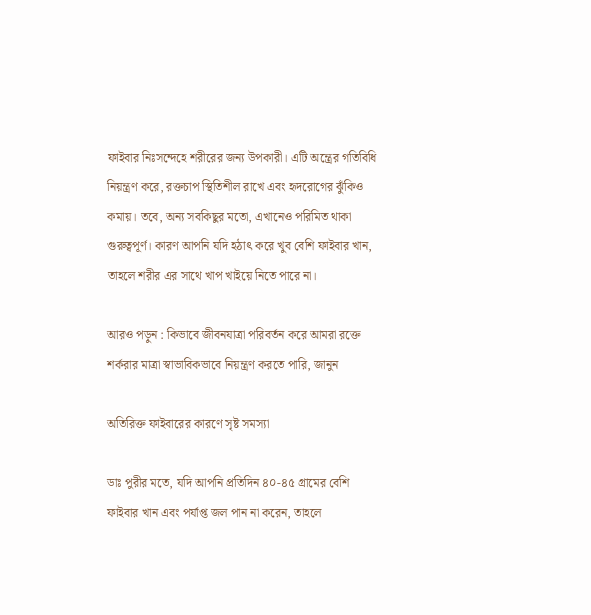ফাইবার নিঃসন্দেহে শরীরের জন্য উপকারী। এটি অন্ত্রের গতিবিধি নিয়ন্ত্রণ করে, রক্তচাপ স্থিতিশীল রাখে এবং হৃদরোগের ঝুঁকিও কমায়। তবে, অন্য সবকিছুর মতো, এখানেও পরিমিত থাকা গুরুত্বপূর্ণ। কারণ আপনি যদি হঠাৎ করে খুব বেশি ফাইবার খান, তাহলে শরীর এর সাথে খাপ খাইয়ে নিতে পারে না।

আরও পড়ুন : কিভাবে জীবনযাত্রা পরিবর্তন করে আমরা রক্তে শর্করার মাত্রা স্বাভাবিকভাবে নিয়ন্ত্রণ করতে পারি, জানুন

অতিরিক্ত ফাইবারের কারণে সৃষ্ট সমস্যা

ডাঃ পুরীর মতে, যদি আপনি প্রতিদিন ৪০-৪৫ গ্রামের বেশি ফাইবার খান এবং পর্যাপ্ত জল পান না করেন, তাহলে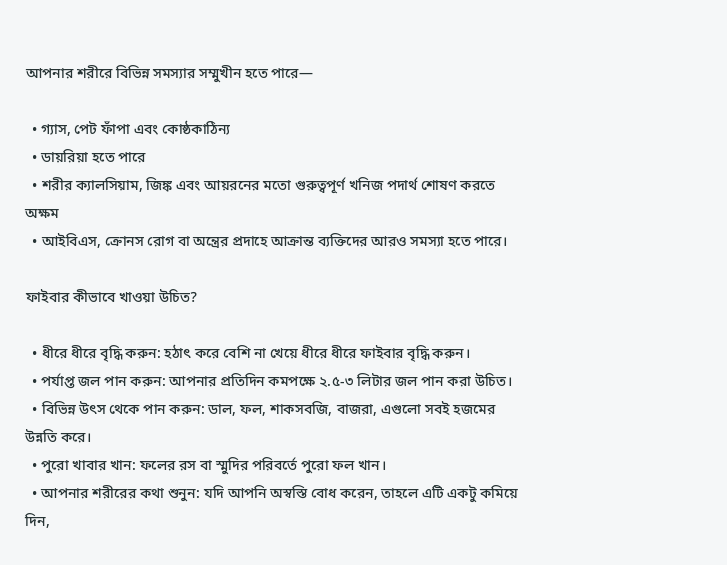আপনার শরীরে বিভিন্ন সমস্যার সম্মুখীন হতে পারে—

  • গ্যাস, পেট ফাঁপা এবং কোষ্ঠকাঠিন্য
  • ডায়রিয়া হতে পারে
  • শরীর ক্যালসিয়াম, জিঙ্ক এবং আয়রনের মতো গুরুত্বপূর্ণ খনিজ পদার্থ শোষণ করতে অক্ষম
  • আইবিএস, ক্রোনস রোগ বা অন্ত্রের প্রদাহে আক্রান্ত ব্যক্তিদের আরও সমস্যা হতে পারে।

ফাইবার কীভাবে খাওয়া উচিত?

  • ধীরে ধীরে বৃদ্ধি করুন: হঠাৎ করে বেশি না খেয়ে ধীরে ধীরে ফাইবার বৃদ্ধি করুন।
  • পর্যাপ্ত জল পান করুন: আপনার প্রতিদিন কমপক্ষে ২.৫-৩ লিটার জল পান করা উচিত।
  • বিভিন্ন উৎস থেকে পান করুন: ডাল, ফল, শাকসবজি, বাজরা, এগুলো সবই হজমের উন্নতি করে।
  • পুরো খাবার খান: ফলের রস বা স্মুদির পরিবর্তে পুরো ফল খান।
  • আপনার শরীরের কথা শুনুন: যদি আপনি অস্বস্তি বোধ করেন, তাহলে এটি একটু কমিয়ে দিন,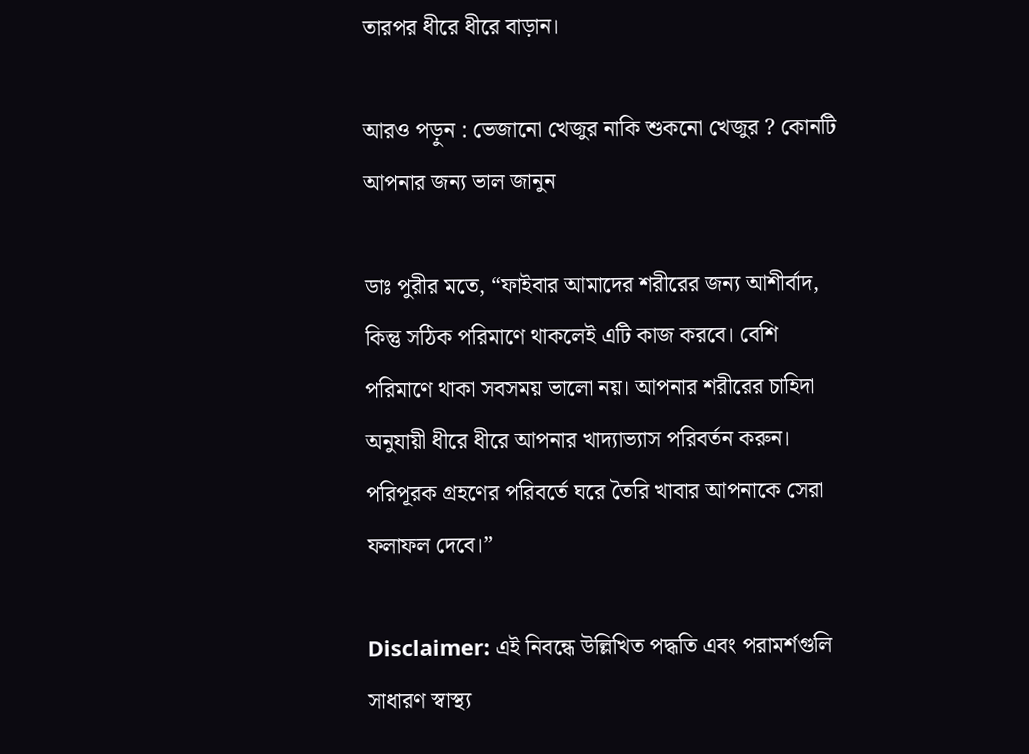তারপর ধীরে ধীরে বাড়ান।

আরও পড়ুন : ভেজানো খেজুর নাকি শুকনো খেজুর ? কোনটি আপনার জন্য ভাল জানুন

ডাঃ পুরীর মতে, “ফাইবার আমাদের শরীরের জন্য আশীর্বাদ, কিন্তু সঠিক পরিমাণে থাকলেই এটি কাজ করবে। বেশি পরিমাণে থাকা সবসময় ভালো নয়। আপনার শরীরের চাহিদা অনুযায়ী ধীরে ধীরে আপনার খাদ্যাভ্যাস পরিবর্তন করুন। পরিপূরক গ্রহণের পরিবর্তে ঘরে তৈরি খাবার আপনাকে সেরা ফলাফল দেবে।”

Disclaimer: এই নিবন্ধে উল্লিখিত পদ্ধতি এবং পরামর্শগুলি সাধারণ স্বাস্থ্য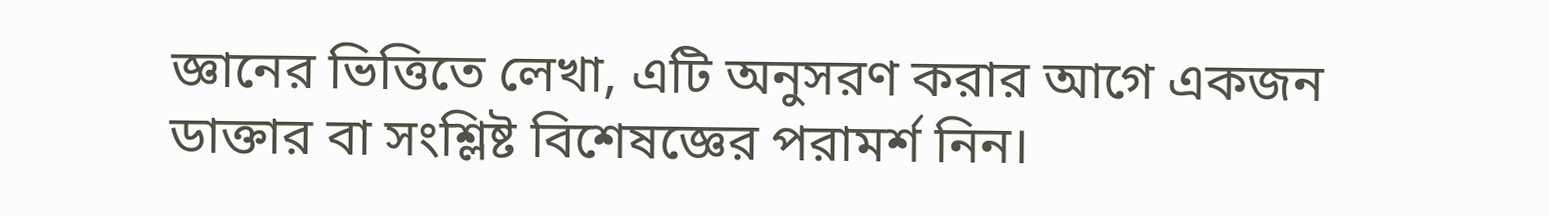জ্ঞানের ভিত্তিতে লেখা, এটি অনুসরণ করার আগে একজন ডাক্তার বা সংশ্লিষ্ট বিশেষজ্ঞের পরামর্শ নিন।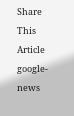Share This Article
google-news